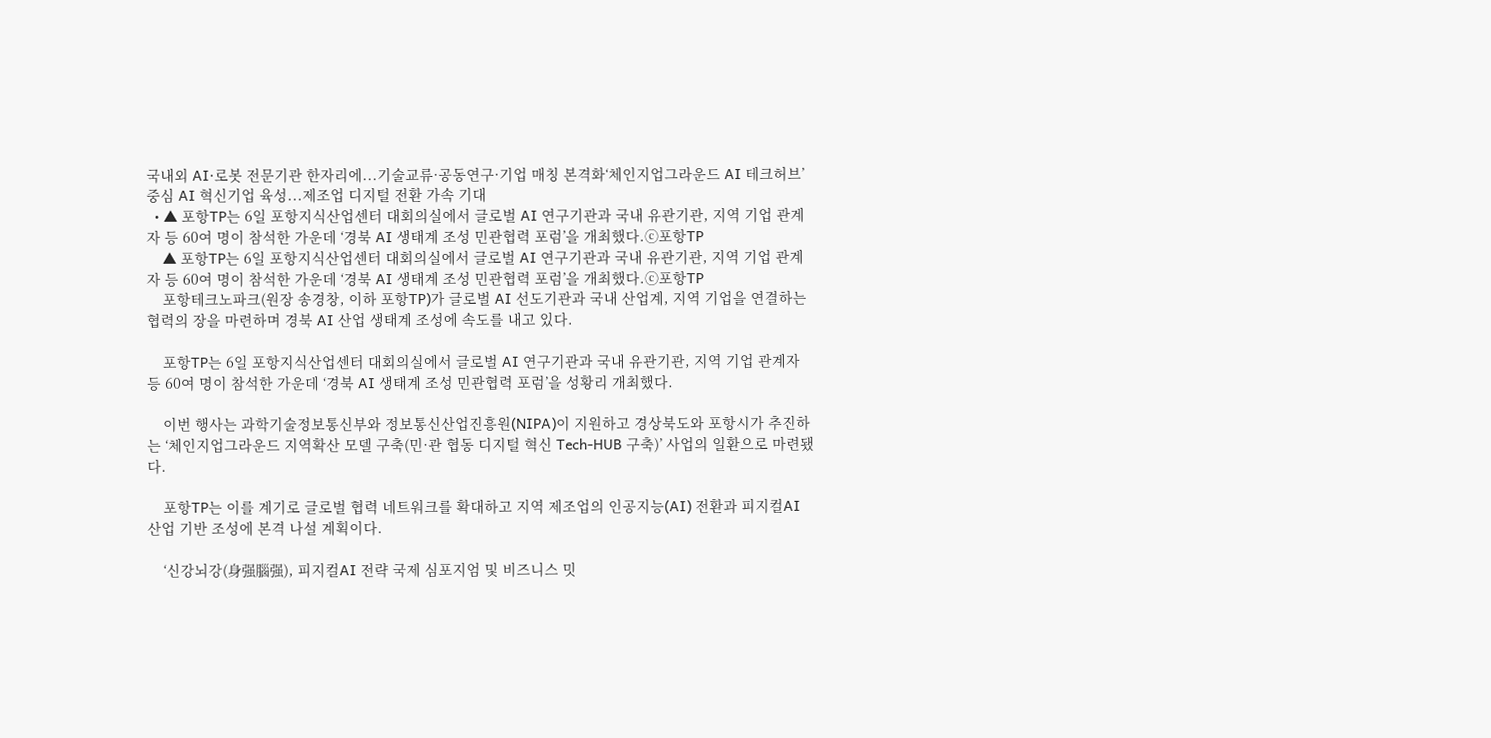국내외 AI·로봇 전문기관 한자리에...기술교류·공동연구·기업 매칭 본격화‘체인지업그라운드 AI 테크허브’ 중심 AI 혁신기업 육성...제조업 디지털 전환 가속 기대
  • ▲ 포항TP는 6일 포항지식산업센터 대회의실에서 글로벌 AI 연구기관과 국내 유관기관, 지역 기업 관계자 등 60여 명이 참석한 가운데 ‘경북 AI 생태계 조성 민관협력 포럼’을 개최했다.ⓒ포항TP
    ▲ 포항TP는 6일 포항지식산업센터 대회의실에서 글로벌 AI 연구기관과 국내 유관기관, 지역 기업 관계자 등 60여 명이 참석한 가운데 ‘경북 AI 생태계 조성 민관협력 포럼’을 개최했다.ⓒ포항TP
    포항테크노파크(원장 송경창, 이하 포항TP)가 글로벌 AI 선도기관과 국내 산업계, 지역 기업을 연결하는 협력의 장을 마련하며 경북 AI 산업 생태계 조성에 속도를 내고 있다.

    포항TP는 6일 포항지식산업센터 대회의실에서 글로벌 AI 연구기관과 국내 유관기관, 지역 기업 관계자 등 60여 명이 참석한 가운데 ‘경북 AI 생태계 조성 민관협력 포럼’을 성황리 개최했다.

    이번 행사는 과학기술정보통신부와 정보통신산업진흥원(NIPA)이 지원하고 경상북도와 포항시가 추진하는 ‘체인지업그라운드 지역확산 모델 구축(민·관 협동 디지털 혁신 Tech-HUB 구축)’ 사업의 일환으로 마련됐다.

    포항TP는 이를 계기로 글로벌 협력 네트워크를 확대하고 지역 제조업의 인공지능(AI) 전환과 피지컬AI 산업 기반 조성에 본격 나설 계획이다.

    ‘신강뇌강(身强腦强), 피지컬AI 전략 국제 심포지엄 및 비즈니스 밋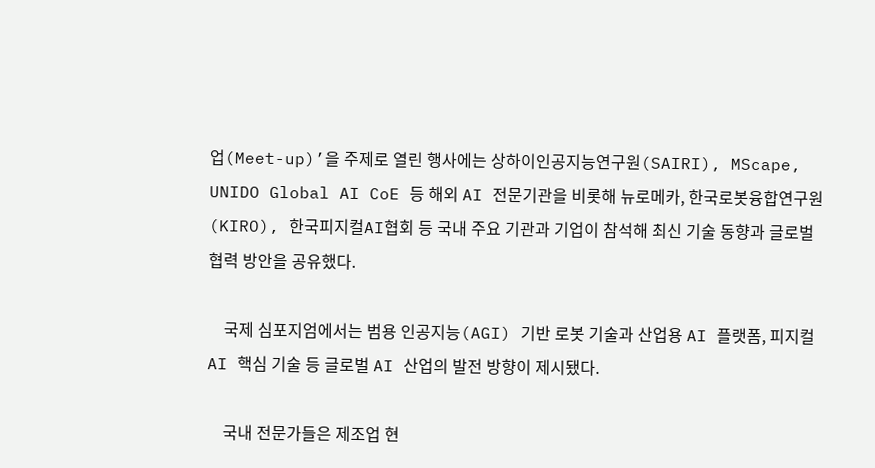업(Meet-up)’을 주제로 열린 행사에는 상하이인공지능연구원(SAIRI), MScape, UNIDO Global AI CoE 등 해외 AI 전문기관을 비롯해 뉴로메카, 한국로봇융합연구원(KIRO), 한국피지컬AI협회 등 국내 주요 기관과 기업이 참석해 최신 기술 동향과 글로벌 협력 방안을 공유했다.

    국제 심포지엄에서는 범용 인공지능(AGI) 기반 로봇 기술과 산업용 AI 플랫폼, 피지컬AI 핵심 기술 등 글로벌 AI 산업의 발전 방향이 제시됐다.

    국내 전문가들은 제조업 현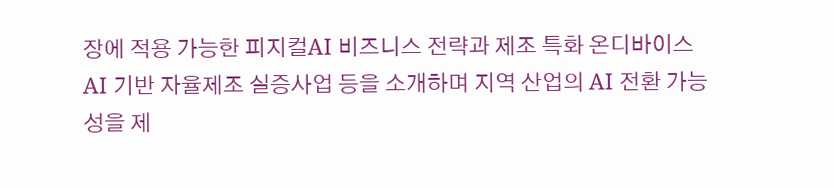장에 적용 가능한 피지컬AI 비즈니스 전략과 제조 특화 온디바이스 AI 기반 자율제조 실증사업 등을 소개하며 지역 산업의 AI 전환 가능성을 제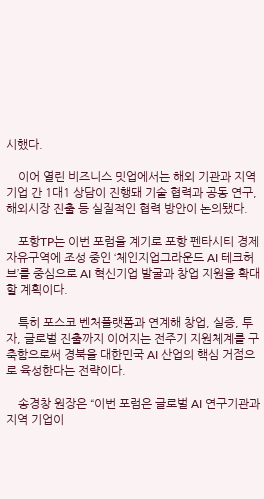시했다.

    이어 열린 비즈니스 밋업에서는 해외 기관과 지역 기업 간 1대1 상담이 진행돼 기술 협력과 공동 연구, 해외시장 진출 등 실질적인 협력 방안이 논의됐다.

    포항TP는 이번 포럼을 계기로 포항 펜타시티 경제자유구역에 조성 중인 ‘체인지업그라운드 AI 테크허브’를 중심으로 AI 혁신기업 발굴과 창업 지원을 확대할 계획이다.

    특히 포스코 벤처플랫폼과 연계해 창업, 실증, 투자, 글로벌 진출까지 이어지는 전주기 지원체계를 구축함으로써 경북을 대한민국 AI 산업의 핵심 거점으로 육성한다는 전략이다.

    송경창 원장은 “이번 포럼은 글로벌 AI 연구기관과 지역 기업이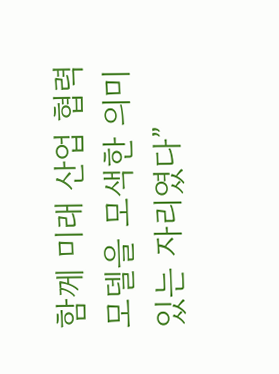함께 미래 산업 협력 모델을 모색한 의미 있는 자리였다”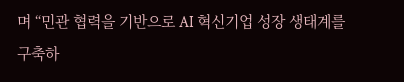며 “민관 협력을 기반으로 AI 혁신기업 성장 생태계를 구축하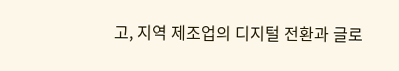고, 지역 제조업의 디지털 전환과 글로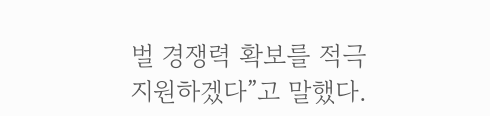벌 경쟁력 확보를 적극 지원하겠다”고 말했다.